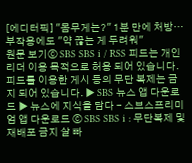[에디터픽] "몸무게는?" 1분 만에 처방…부작용에도 "약 끊는 게 두려워"
원문 보기ⓒ SBS SBS i / RSS 피드는 개인 리더 이용 목적으로 허용 되어 있습니다. 피드를 이용한 게시 등의 무단 복제는 금지 되어 있습니다. ▶ SBS 뉴스 앱 다운로드 ▶ 뉴스에 지식을 담다 - 스브스프리미엄 앱 다운로드 ⓒ SBS SBS i : 무단복제 및 재배포 금지 살 빠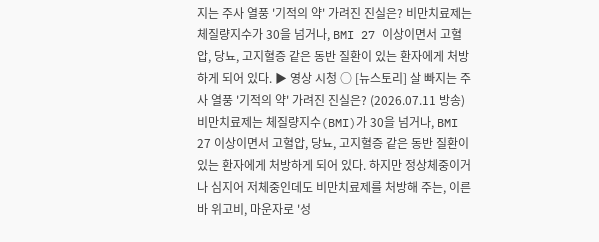지는 주사 열풍 '기적의 약' 가려진 진실은? 비만치료제는 체질량지수가 30을 넘거나, BMI 27 이상이면서 고혈압, 당뇨, 고지혈증 같은 동반 질환이 있는 환자에게 처방하게 되어 있다. ▶ 영상 시청 ○ [뉴스토리] 살 빠지는 주사 열풍 '기적의 약' 가려진 진실은? (2026.07.11 방송) 비만치료제는 체질량지수(BMI)가 30을 넘거나, BMI 27 이상이면서 고혈압, 당뇨, 고지혈증 같은 동반 질환이 있는 환자에게 처방하게 되어 있다. 하지만 정상체중이거나 심지어 저체중인데도 비만치료제를 처방해 주는, 이른바 위고비, 마운자로 '성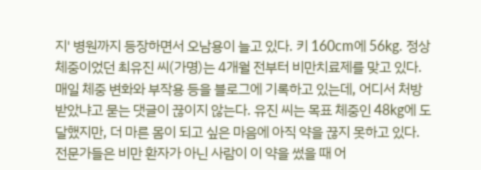지' 병원까지 등장하면서 오남용이 늘고 있다. 키 160cm에 56kg. 정상체중이었던 최유진 씨(가명)는 4개월 전부터 비만치료제를 맞고 있다. 매일 체중 변화와 부작용 등을 블로그에 기록하고 있는데, 어디서 처방받았냐고 묻는 댓글이 끊이지 않는다. 유진 씨는 목표 체중인 48kg에 도달했지만, 더 마른 몸이 되고 싶은 마음에 아직 약을 끊지 못하고 있다. 전문가들은 비만 환자가 아닌 사람이 이 약을 썼을 때 어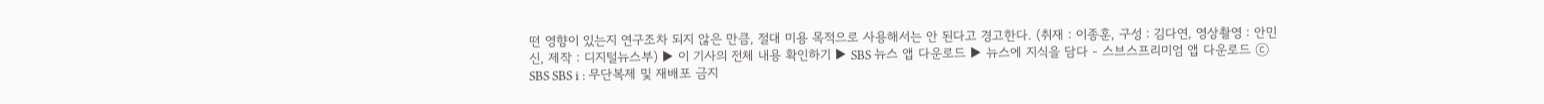떤 영향이 있는지 연구조차 되지 않은 만큼, 절대 미용 목적으로 사용해서는 안 된다고 경고한다. (취재 : 이종훈, 구성 : 김다연, 영상촬영 : 안민신, 제작 : 디지털뉴스부) ▶ 이 기사의 전체 내용 확인하기 ▶ SBS 뉴스 앱 다운로드 ▶ 뉴스에 지식을 담다 - 스브스프리미엄 앱 다운로드 ⓒ SBS SBS i : 무단복제 및 재배포 금지